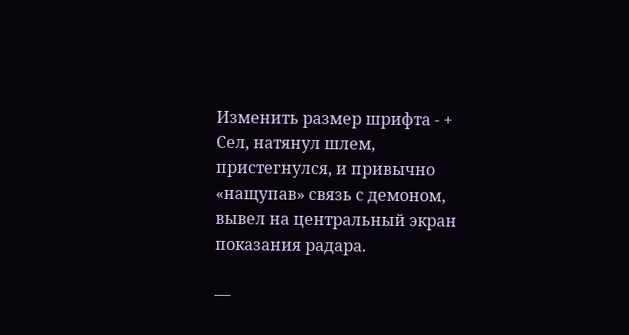Изменить размер шрифта - +
Сел, натянул шлем, пристегнулся, и привычно «нащупав» связь с демоном, вывел на центральный экран показания радара.

—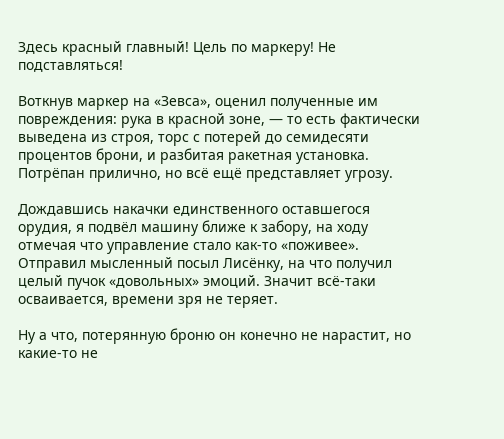Здесь красный главный! Цель по маркеру! Не подставляться!

Воткнув маркер на «Зевса», оценил полученные им повреждения: рука в красной зоне, — то есть фактически выведена из строя, торс с потерей до семидесяти процентов брони, и разбитая ракетная установка. Потрёпан прилично, но всё ещё представляет угрозу.

Дождавшись накачки единственного оставшегося орудия, я подвёл машину ближе к забору, на ходу отмечая что управление стало как-то «поживее». Отправил мысленный посыл Лисёнку, на что получил целый пучок «довольных» эмоций. Значит всё-таки осваивается, времени зря не теряет.

Ну а что, потерянную броню он конечно не нарастит, но какие-то не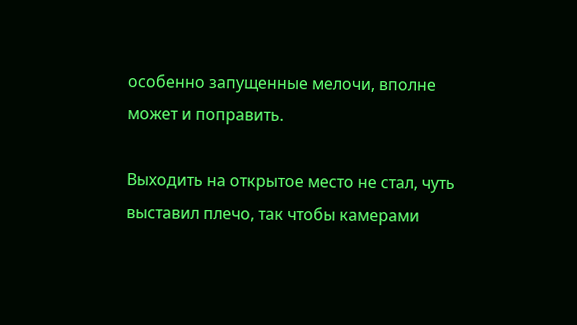особенно запущенные мелочи, вполне может и поправить.

Выходить на открытое место не стал, чуть выставил плечо, так чтобы камерами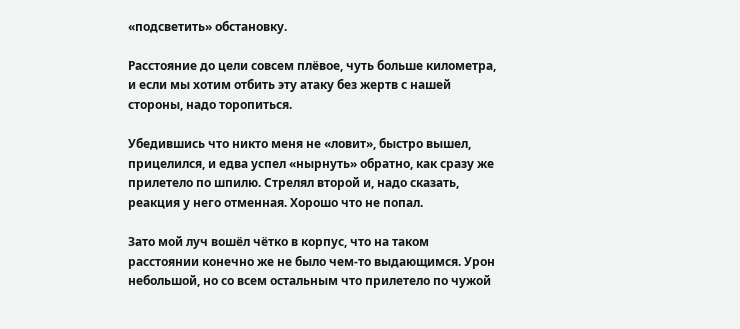«подсветить» обстановку.

Расстояние до цели совсем плёвое, чуть больше километра, и если мы хотим отбить эту атаку без жертв с нашей стороны, надо торопиться.

Убедившись что никто меня не «ловит», быстро вышел, прицелился, и едва успел «нырнуть» обратно, как сразу же прилетело по шпилю. Стрелял второй и, надо сказать, реакция у него отменная. Хорошо что не попал.

Зато мой луч вошёл чётко в корпус, что на таком расстоянии конечно же не было чем-то выдающимся. Урон небольшой, но со всем остальным что прилетело по чужой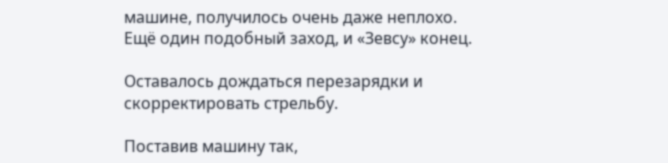машине, получилось очень даже неплохо. Ещё один подобный заход, и «Зевсу» конец.

Оставалось дождаться перезарядки и скорректировать стрельбу.

Поставив машину так,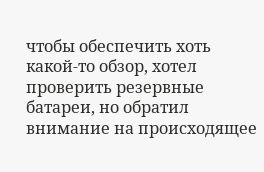чтобы обеспечить хоть какой-то обзор, хотел проверить резервные батареи, но обратил внимание на происходящее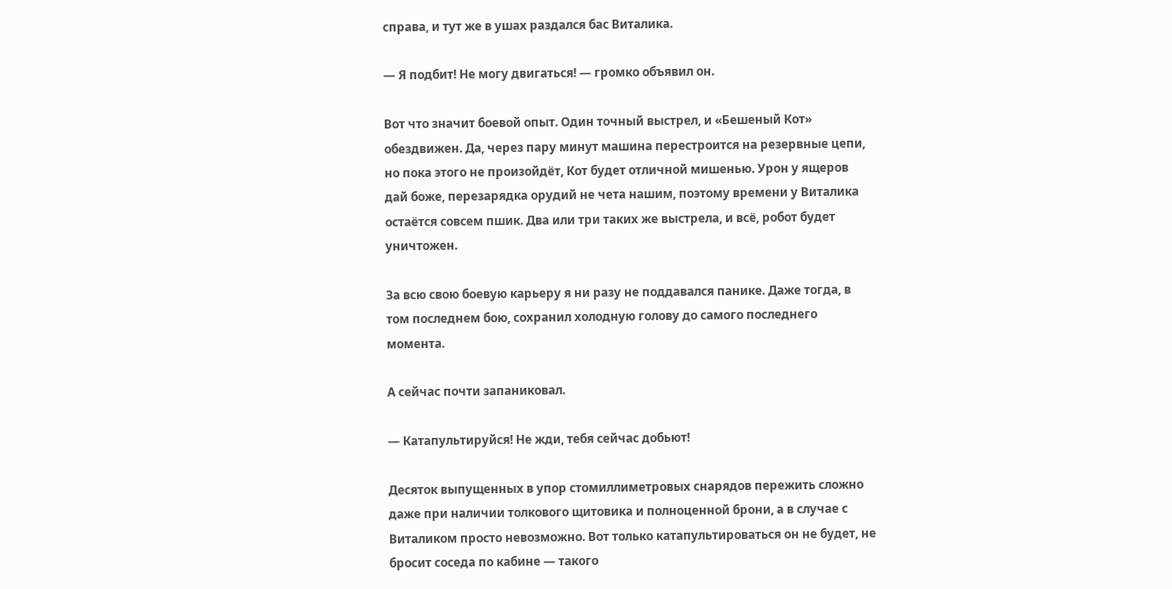справа, и тут же в ушах раздался бас Виталика.

— Я подбит! Не могу двигаться! — громко объявил он.

Вот что значит боевой опыт. Один точный выстрел, и «Бешеный Кот» обездвижен. Да, через пару минут машина перестроится на резервные цепи, но пока этого не произойдёт, Кот будет отличной мишенью. Урон у ящеров дай боже, перезарядка орудий не чета нашим, поэтому времени у Виталика остаётся совсем пшик. Два или три таких же выстрела, и всё, робот будет уничтожен.

За всю свою боевую карьеру я ни разу не поддавался панике. Даже тогда, в том последнем бою, сохранил холодную голову до самого последнего момента.

А сейчас почти запаниковал.

— Катапультируйся! Не жди, тебя сейчас добьют!

Десяток выпущенных в упор стомиллиметровых снарядов пережить сложно даже при наличии толкового щитовика и полноценной брони, а в случае с Виталиком просто невозможно. Вот только катапультироваться он не будет, не бросит соседа по кабине — такого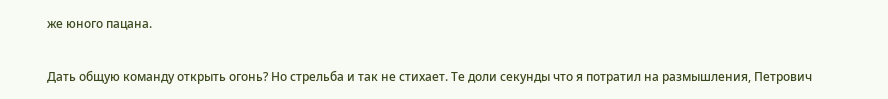же юного пацана.

Дать общую команду открыть огонь? Но стрельба и так не стихает. Те доли секунды что я потратил на размышления, Петрович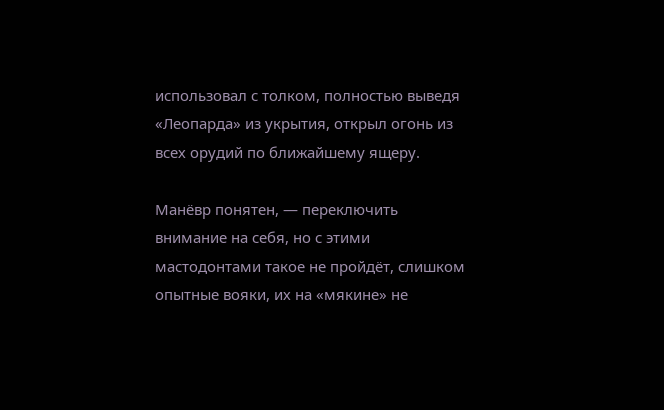использовал с толком, полностью выведя «Леопарда» из укрытия, открыл огонь из всех орудий по ближайшему ящеру.

Манёвр понятен, — переключить внимание на себя, но с этими мастодонтами такое не пройдёт, слишком опытные вояки, их на «мякине» не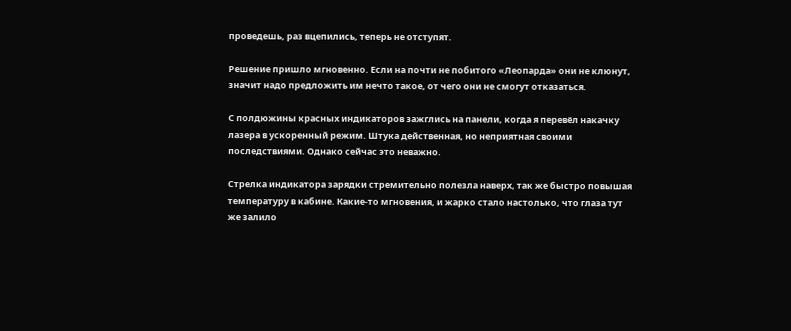проведешь, раз вцепились, теперь не отступят.

Решение пришло мгновенно. Если на почти не побитого «Леопарда» они не клюнут, значит надо предложить им нечто такое, от чего они не смогут отказаться.

С полдюжины красных индикаторов зажглись на панели, когда я перевёл накачку лазера в ускоренный режим. Штука действенная, но неприятная своими последствиями. Однако сейчас это неважно.

Стрелка индикатора зарядки стремительно полезла наверх, так же быстро повышая температуру в кабине. Какие-то мгновения, и жарко стало настолько, что глаза тут же залило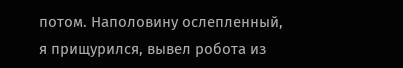потом. Наполовину ослепленный, я прищурился, вывел робота из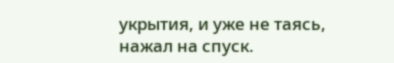укрытия, и уже не таясь, нажал на спуск.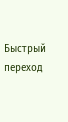Быстрый переход